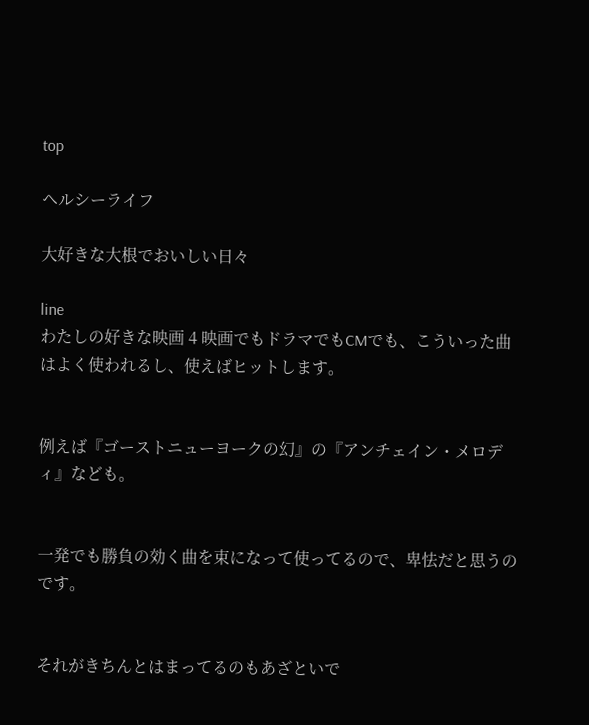top

ヘルシーライフ

大好きな大根でおいしい日々

line
わたしの好きな映画 4 映画でもドラマでもCMでも、こういった曲はよく使われるし、使えばヒットします。


例えば『ゴーストニューヨークの幻』の『アンチェイン・メロディ』なども。


一発でも勝負の効く曲を束になって使ってるので、卑怯だと思うのです。


それがきちんとはまってるのもあざといで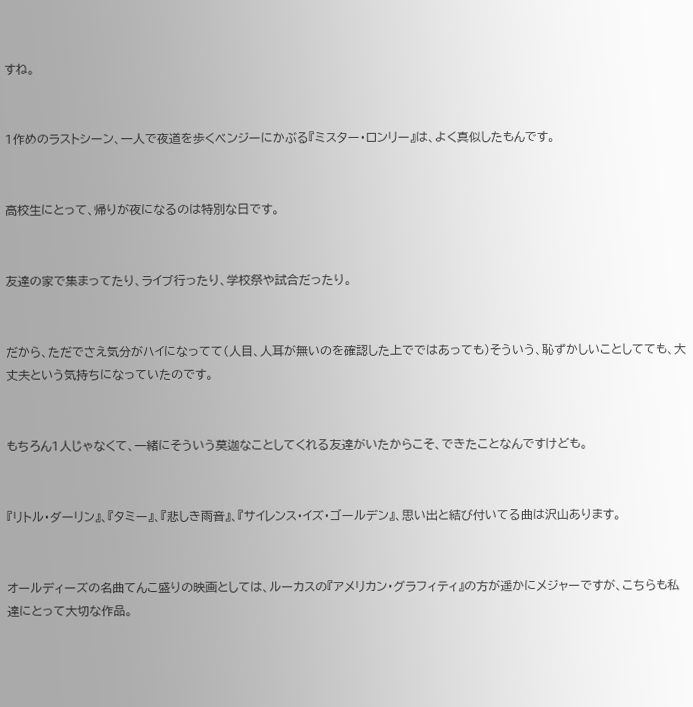すね。


1作めのラストシーン、一人で夜道を歩くベンジーにかぶる『ミスター・ロンリー』は、よく真似したもんです。


高校生にとって、帰りが夜になるのは特別な日です。


友達の家で集まってたり、ライブ行ったり、学校祭や試合だったり。


だから、ただでさえ気分がハイになってて(人目、人耳が無いのを確認した上でではあっても)そういう、恥ずかしいことしてても、大丈夫という気持ちになっていたのです。


もちろん1人じゃなくて、一緒にそういう莫迦なことしてくれる友達がいたからこそ、できたことなんですけども。


『リトル・ダーリン』、『タミー』、『悲しき雨音』、『サイレンス・イズ・ゴールデン』、思い出と結び付いてる曲は沢山あります。


オールディーズの名曲てんこ盛りの映画としては、ルーカスの『アメリカン・グラフィティ』の方が遥かにメジャーですが、こちらも私達にとって大切な作品。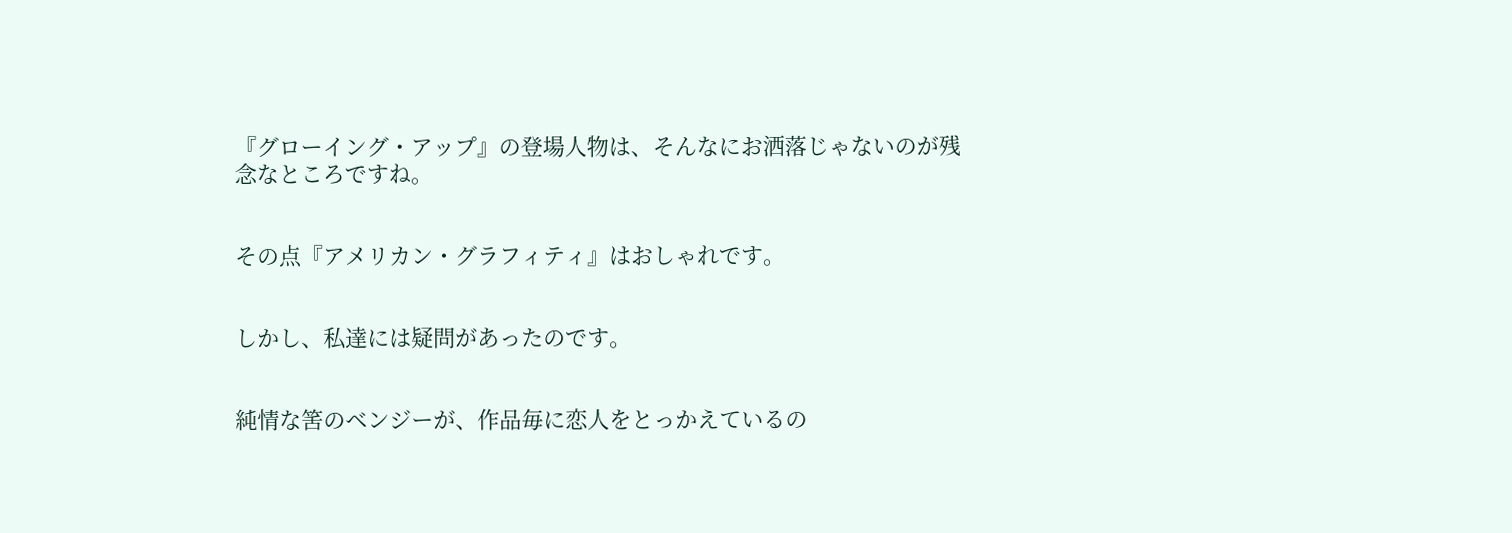『グローイング・アップ』の登場人物は、そんなにお洒落じゃないのが残念なところですね。


その点『アメリカン・グラフィティ』はおしゃれです。


しかし、私達には疑問があったのです。


純情な筈のベンジーが、作品毎に恋人をとっかえているの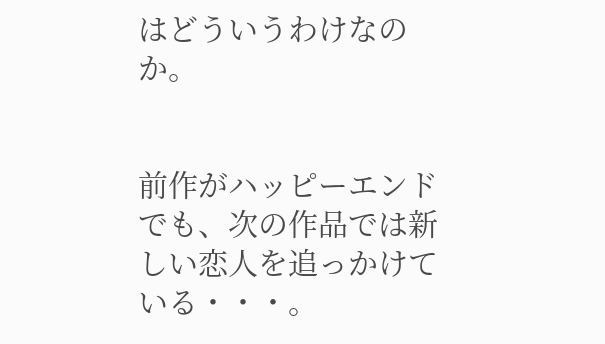はどういうわけなのか。


前作がハッピーエンドでも、次の作品では新しい恋人を追っかけている・・・。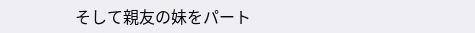そして親友の妹をパート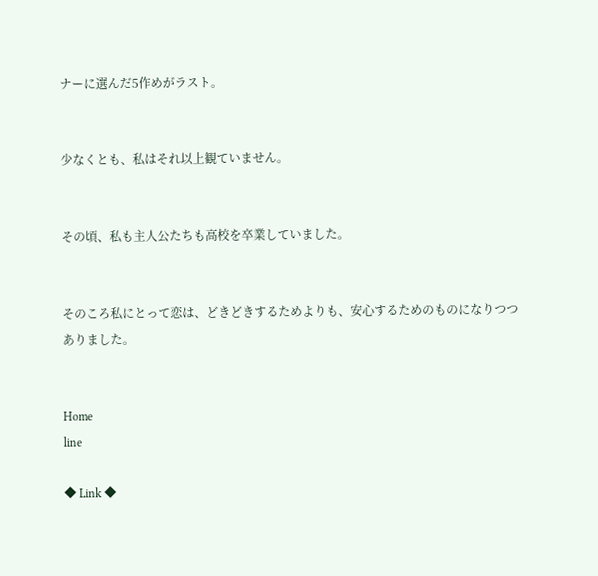ナーに選んだ5作めがラスト。


少なくとも、私はそれ以上観ていません。


その頃、私も主人公たちも高校を卒業していました。


そのころ私にとって恋は、どきどきするためよりも、安心するためのものになりつつありました。


Home
line

◆ Link ◆